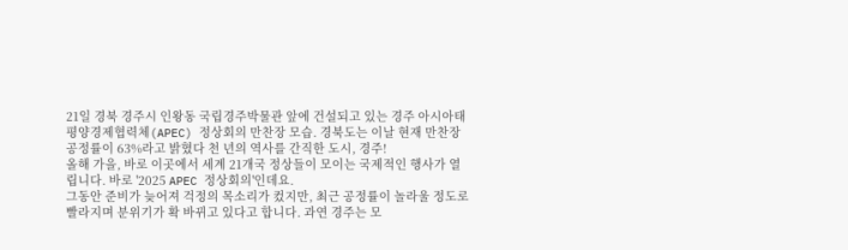21일 경북 경주시 인왕동 국립경주박물관 앞에 건설되고 있는 경주 아시아태평양경제협력체(APEC) 정상회의 만찬장 모습. 경북도는 이날 현재 만찬장 공정률이 63%라고 밝혔다 천 년의 역사를 간직한 도시, 경주!
올해 가을, 바로 이곳에서 세계 21개국 정상들이 모이는 국제적인 행사가 열립니다. 바로 '2025 APEC 정상회의'인데요.
그동안 준비가 늦어져 걱정의 목소리가 컸지만, 최근 공정률이 놀라울 정도로 빨라지며 분위기가 확 바뀌고 있다고 합니다. 과연 경주는 모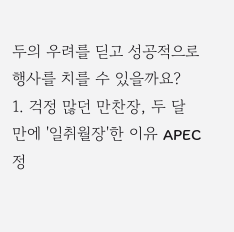두의 우려를 딛고 성공적으로 행사를 치를 수 있을까요?
1. 걱정 많던 만찬장, 두 달 만에 '일취월장'한 이유 APEC 정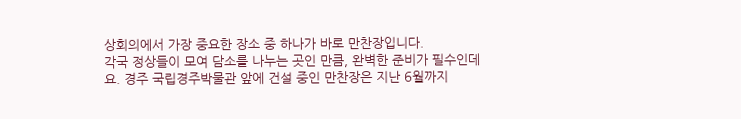상회의에서 가장 중요한 장소 중 하나가 바로 만찬장입니다.
각국 정상들이 모여 담소를 나누는 곳인 만큼, 완벽한 준비가 필수인데요. 경주 국립경주박물관 앞에 건설 중인 만찬장은 지난 6월까지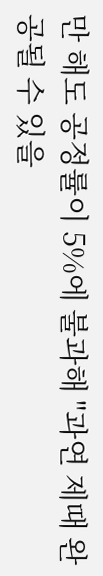만 해도 공정률이 5%에 불과해 "과연 제때 완공될 수 있을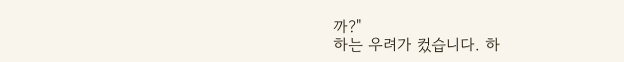까?"
하는 우려가 컸습니다. 하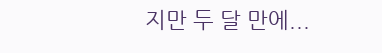지만 두 달 만에...